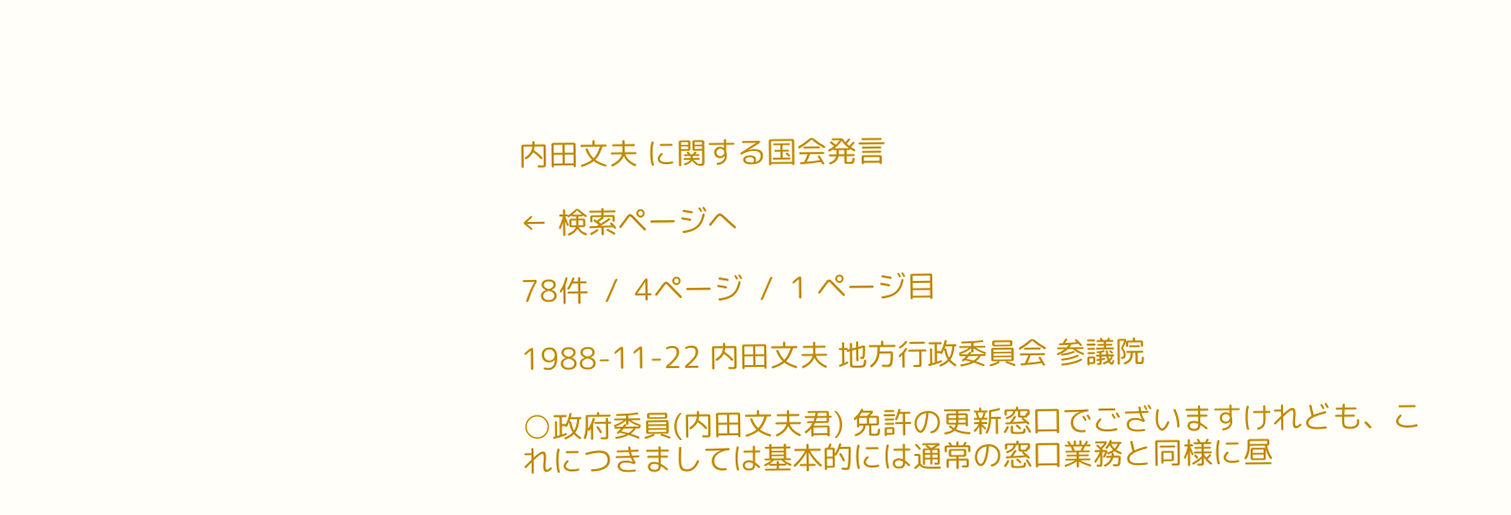内田文夫 に関する国会発言

← 検索ページへ

78件  /  4ページ  /  1 ページ目

1988-11-22 内田文夫 地方行政委員会 参議院

○政府委員(内田文夫君) 免許の更新窓口でございますけれども、これにつきましては基本的には通常の窓口業務と同様に昼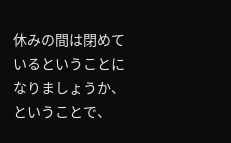休みの間は閉めているということになりましょうか、ということで、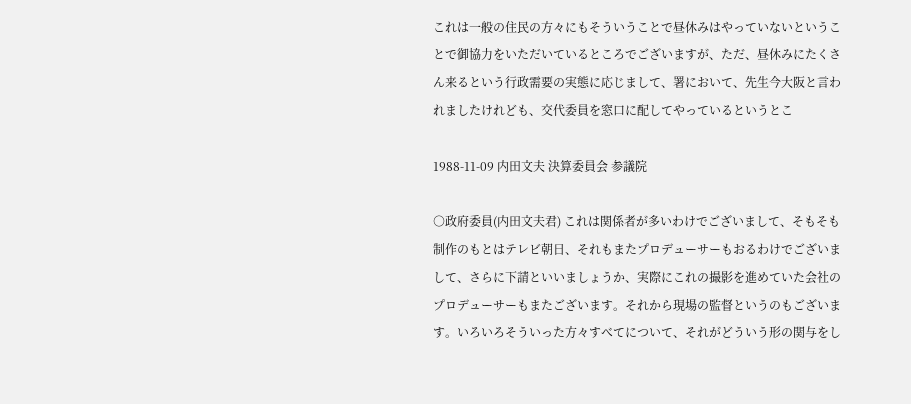これは一般の住民の方々にもそういうことで昼休みはやっていないということで御協力をいただいているところでございますが、ただ、昼休みにたくさん来るという行政需要の実態に応じまして、署において、先生今大阪と言われましたけれども、交代委員を窓口に配してやっているというとこ

1988-11-09 内田文夫 決算委員会 参議院

○政府委員(内田文夫君) これは関係者が多いわけでございまして、そもそも制作のもとはテレビ朝日、それもまたプロデューサーもおるわけでございまして、さらに下請といいましょうか、実際にこれの撮影を進めていた会社のプロデューサーもまたございます。それから現場の監督というのもございます。いろいろそういった方々すべてについて、それがどういう形の関与をし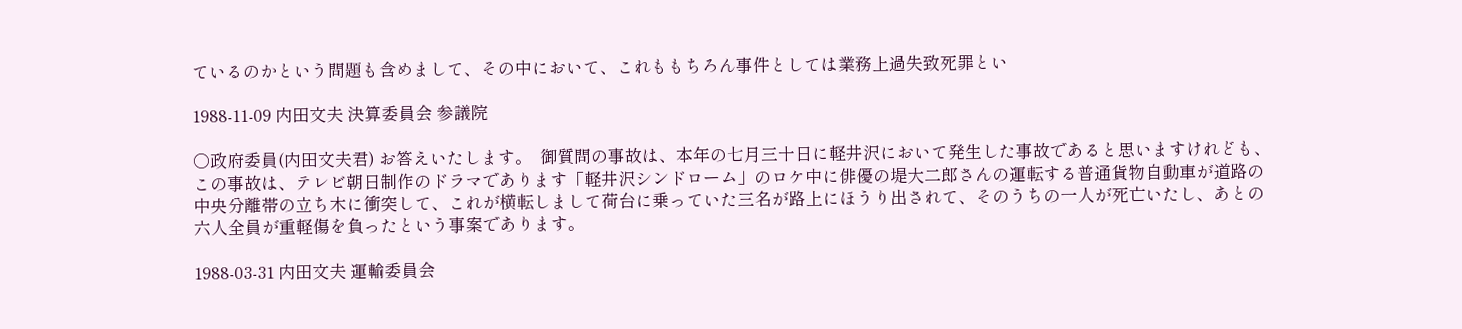ているのかという問題も含めまして、その中において、これももちろん事件としては業務上過失致死罪とい

1988-11-09 内田文夫 決算委員会 参議院

○政府委員(内田文夫君) お答えいたします。  御質問の事故は、本年の七月三十日に軽井沢において発生した事故であると思いますけれども、この事故は、テレビ朝日制作のドラマであります「軽井沢シンドローム」のロケ中に俳優の堤大二郎さんの運転する普通貨物自動車が道路の中央分離帯の立ち木に衝突して、これが横転しまして荷台に乗っていた三名が路上にほうり出されて、そのうちの一人が死亡いたし、あとの六人全員が重軽傷を負ったという事案であります。

1988-03-31 内田文夫 運輸委員会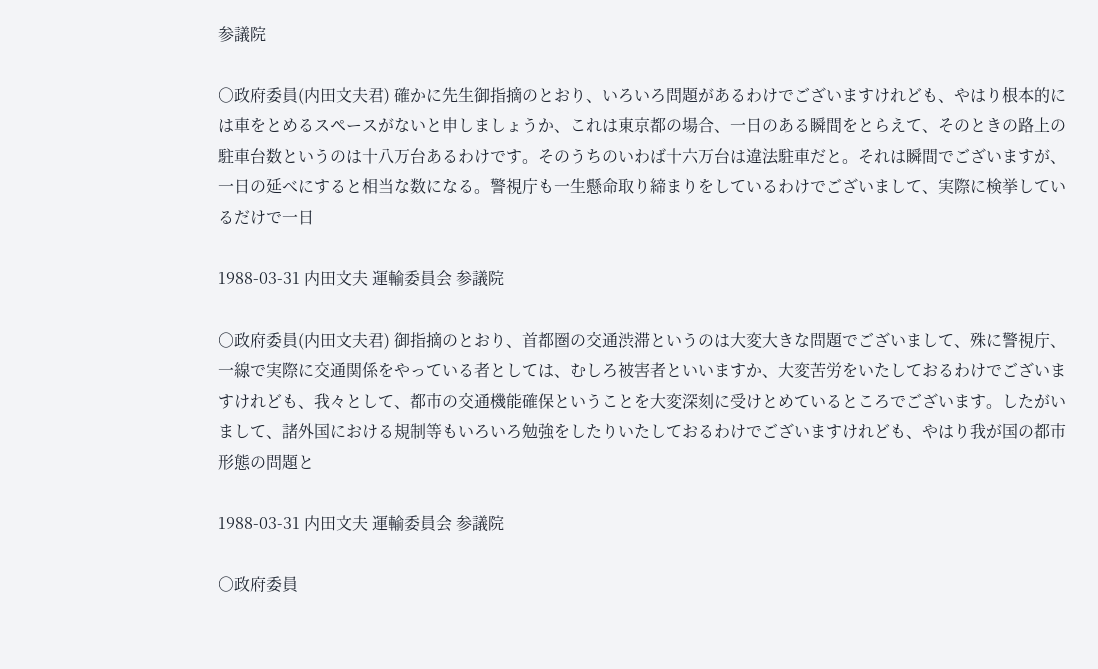参議院

○政府委員(内田文夫君) 確かに先生御指摘のとおり、いろいろ問題があるわけでございますけれども、やはり根本的には車をとめるスペースがないと申しましょうか、これは東京都の場合、一日のある瞬間をとらえて、そのときの路上の駐車台数というのは十八万台あるわけです。そのうちのいわば十六万台は違法駐車だと。それは瞬間でございますが、一日の延べにすると相当な数になる。警視庁も一生懸命取り締まりをしているわけでございまして、実際に検挙しているだけで一日

1988-03-31 内田文夫 運輸委員会 参議院

○政府委員(内田文夫君) 御指摘のとおり、首都圏の交通渋滞というのは大変大きな問題でございまして、殊に警視庁、一線で実際に交通関係をやっている者としては、むしろ被害者といいますか、大変苦労をいたしておるわけでございますけれども、我々として、都市の交通機能確保ということを大変深刻に受けとめているところでございます。したがいまして、諸外国における規制等もいろいろ勉強をしたりいたしておるわけでございますけれども、やはり我が国の都市形態の問題と

1988-03-31 内田文夫 運輸委員会 参議院

○政府委員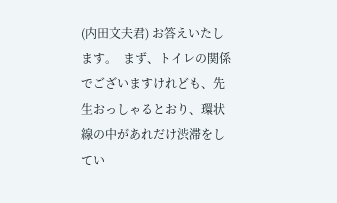(内田文夫君) お答えいたします。  まず、トイレの関係でございますけれども、先生おっしゃるとおり、環状線の中があれだけ渋滞をしてい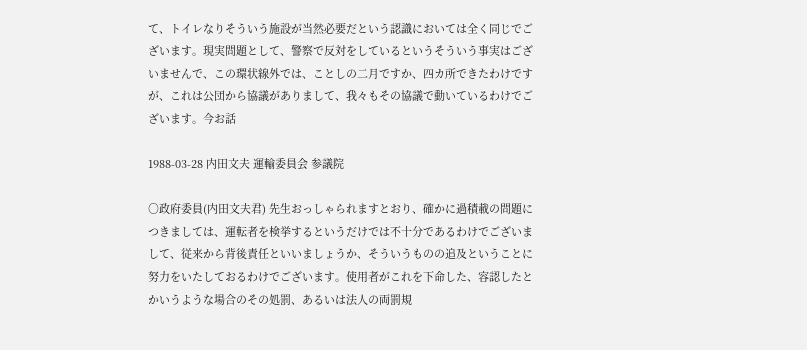て、トイレなりそういう施設が当然必要だという認識においては全く同じでございます。現実問題として、警察で反対をしているというそういう事実はございませんで、この環状線外では、ことしの二月ですか、四カ所できたわけですが、これは公団から協議がありまして、我々もその協議で動いているわけでございます。今お話

1988-03-28 内田文夫 運輸委員会 参議院

○政府委員(内田文夫君) 先生おっしゃられますとおり、確かに過積載の問題につきましては、運転者を検挙するというだけでは不十分であるわけでございまして、従来から背後責任といいましょうか、そういうものの追及ということに努力をいたしておるわけでございます。使用者がこれを下命した、容認したとかいうような場合のその処罰、あるいは法人の両罰規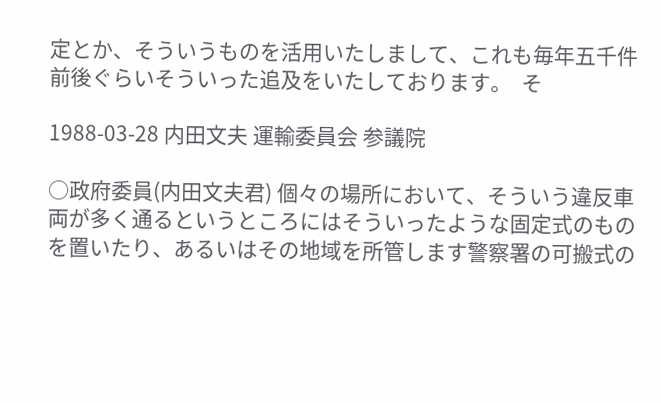定とか、そういうものを活用いたしまして、これも毎年五千件前後ぐらいそういった追及をいたしております。  そ

1988-03-28 内田文夫 運輸委員会 参議院

○政府委員(内田文夫君) 個々の場所において、そういう違反車両が多く通るというところにはそういったような固定式のものを置いたり、あるいはその地域を所管します警察署の可搬式の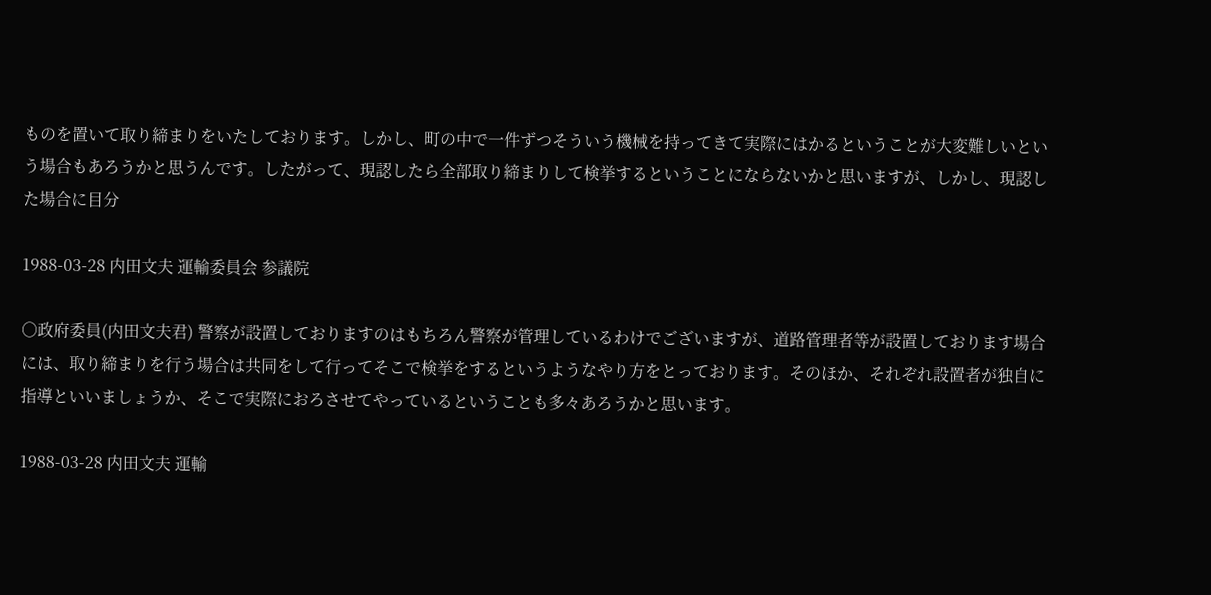ものを置いて取り締まりをいたしております。しかし、町の中で一件ずつそういう機械を持ってきて実際にはかるということが大変難しいという場合もあろうかと思うんです。したがって、現認したら全部取り締まりして検挙するということにならないかと思いますが、しかし、現認した場合に目分

1988-03-28 内田文夫 運輸委員会 参議院

○政府委員(内田文夫君) 警察が設置しておりますのはもちろん警察が管理しているわけでございますが、道路管理者等が設置しております場合には、取り締まりを行う場合は共同をして行ってそこで検挙をするというようなやり方をとっております。そのほか、それぞれ設置者が独自に指導といいましょうか、そこで実際におろさせてやっているということも多々あろうかと思います。

1988-03-28 内田文夫 運輸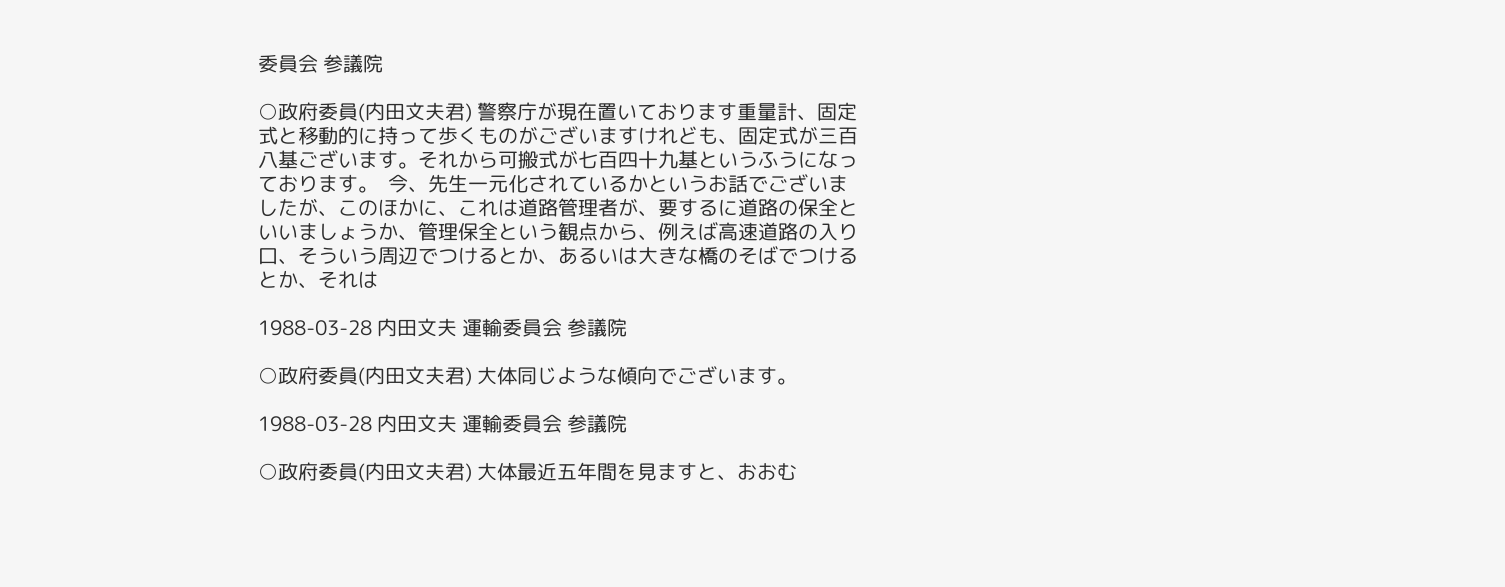委員会 参議院

○政府委員(内田文夫君) 警察庁が現在置いております重量計、固定式と移動的に持って歩くものがございますけれども、固定式が三百八基ございます。それから可搬式が七百四十九基というふうになっております。  今、先生一元化されているかというお話でございましたが、このほかに、これは道路管理者が、要するに道路の保全といいましょうか、管理保全という観点から、例えば高速道路の入り口、そういう周辺でつけるとか、あるいは大きな橋のそばでつけるとか、それは

1988-03-28 内田文夫 運輸委員会 参議院

○政府委員(内田文夫君) 大体同じような傾向でございます。

1988-03-28 内田文夫 運輸委員会 参議院

○政府委員(内田文夫君) 大体最近五年間を見ますと、おおむ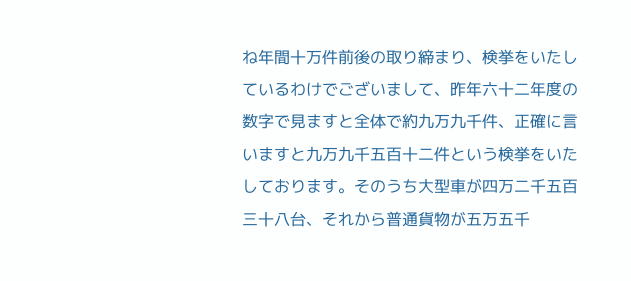ね年間十万件前後の取り締まり、検挙をいたしているわけでございまして、昨年六十二年度の数字で見ますと全体で約九万九千件、正確に言いますと九万九千五百十二件という検挙をいたしております。そのうち大型車が四万二千五百三十八台、それから普通貨物が五万五千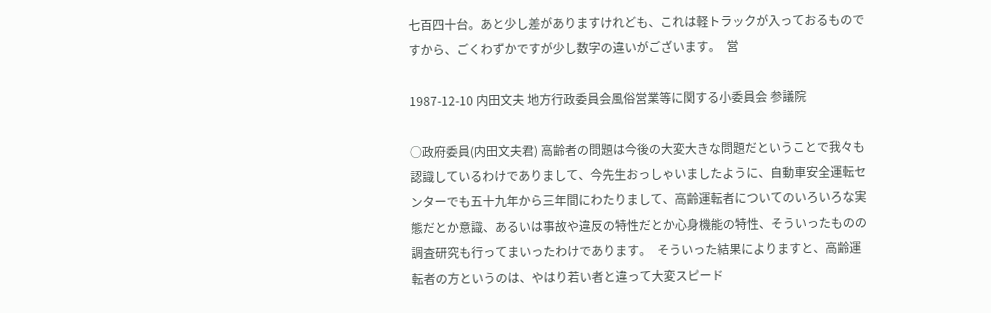七百四十台。あと少し差がありますけれども、これは軽トラックが入っておるものですから、ごくわずかですが少し数字の違いがございます。  営

1987-12-10 内田文夫 地方行政委員会風俗営業等に関する小委員会 参議院

○政府委員(内田文夫君) 高齢者の問題は今後の大変大きな問題だということで我々も認識しているわけでありまして、今先生おっしゃいましたように、自動車安全運転センターでも五十九年から三年間にわたりまして、高齢運転者についてのいろいろな実態だとか意識、あるいは事故や違反の特性だとか心身機能の特性、そういったものの調査研究も行ってまいったわけであります。  そういった結果によりますと、高齢運転者の方というのは、やはり若い者と違って大変スピード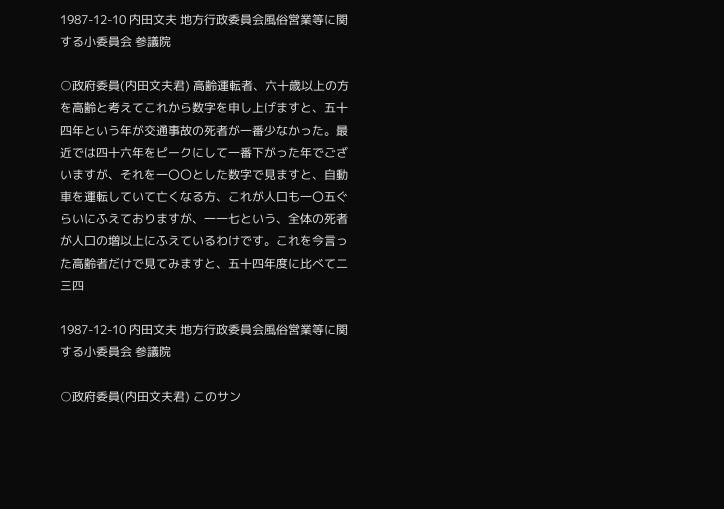1987-12-10 内田文夫 地方行政委員会風俗営業等に関する小委員会 参議院

○政府委員(内田文夫君) 高齢運転者、六十歳以上の方を高齢と考えてこれから数字を申し上げますと、五十四年という年が交通事故の死者が一番少なかった。最近では四十六年をピークにして一番下がった年でございますが、それを一〇〇とした数字で見ますと、自動車を運転していて亡くなる方、これが人口も一〇五ぐらいにふえておりますが、一一七という、全体の死者が人口の増以上にふえているわけです。これを今言った高齢者だけで見てみますと、五十四年度に比べて二三四

1987-12-10 内田文夫 地方行政委員会風俗営業等に関する小委員会 参議院

○政府委員(内田文夫君) このサン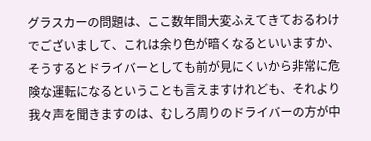グラスカーの問題は、ここ数年間大変ふえてきておるわけでございまして、これは余り色が暗くなるといいますか、そうするとドライバーとしても前が見にくいから非常に危険な運転になるということも言えますけれども、それより我々声を聞きますのは、むしろ周りのドライバーの方が中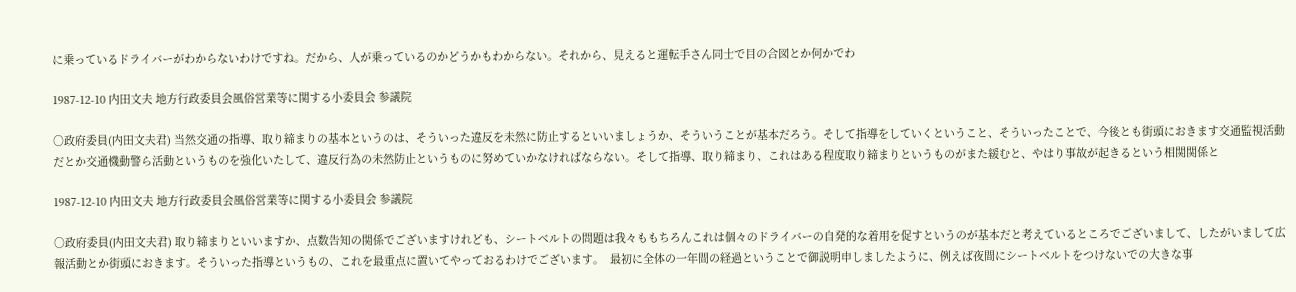に乗っているドライバーがわからないわけですね。だから、人が乗っているのかどうかもわからない。それから、見えると運転手さん同士で目の合図とか何かでわ

1987-12-10 内田文夫 地方行政委員会風俗営業等に関する小委員会 参議院

○政府委員(内田文夫君) 当然交通の指導、取り締まりの基本というのは、そういった違反を未然に防止するといいましょうか、そういうことが基本だろう。そして指導をしていくということ、そういったことで、今後とも街頭におきます交通監視活動だとか交通機動警ら活動というものを強化いたして、違反行為の未然防止というものに努めていかなければならない。そして指導、取り締まり、これはある程度取り締まりというものがまた緩むと、やはり事故が起きるという相関関係と

1987-12-10 内田文夫 地方行政委員会風俗営業等に関する小委員会 参議院

○政府委員(内田文夫君) 取り締まりといいますか、点数告知の関係でございますけれども、シートベルトの問題は我々ももちろんこれは個々のドライバーの自発的な着用を促すというのが基本だと考えているところでございまして、したがいまして広報活動とか街頭におきます。そういった指導というもの、これを最重点に置いてやっておるわけでございます。  最初に全体の一年間の経過ということで御説明申しましたように、例えば夜間にシートベルトをつけないでの大きな事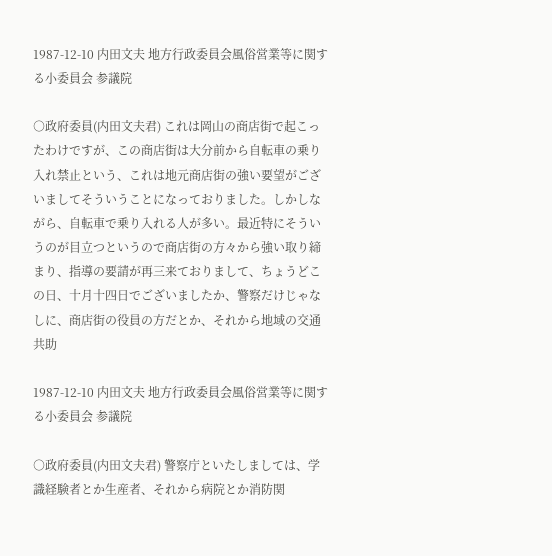1987-12-10 内田文夫 地方行政委員会風俗営業等に関する小委員会 参議院

○政府委員(内田文夫君) これは岡山の商店街で起こったわけですが、この商店街は大分前から自転車の乗り入れ禁止という、これは地元商店街の強い要望がございましてそういうことになっておりました。しかしながら、自転車で乗り入れる人が多い。最近特にそういうのが目立つというので商店街の方々から強い取り締まり、指導の要請が再三来ておりまして、ちょうどこの日、十月十四日でございましたか、警察だけじゃなしに、商店街の役員の方だとか、それから地域の交通共助

1987-12-10 内田文夫 地方行政委員会風俗営業等に関する小委員会 参議院

○政府委員(内田文夫君) 警察庁といたしましては、学識経験者とか生産者、それから病院とか消防関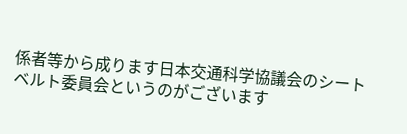係者等から成ります日本交通科学協議会のシートベルト委員会というのがございます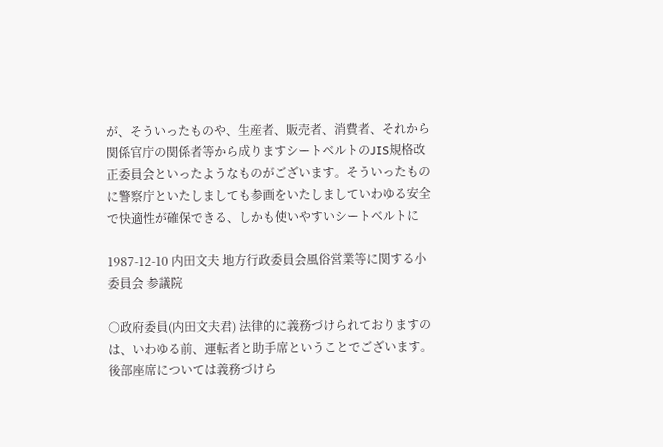が、そういったものや、生産者、販売者、消費者、それから関係官庁の関係者等から成りますシートベルトのJIS規格改正委員会といったようなものがございます。そういったものに警察庁といたしましても参画をいたしましていわゆる安全で快適性が確保できる、しかも使いやすいシートベルトに

1987-12-10 内田文夫 地方行政委員会風俗営業等に関する小委員会 参議院

○政府委員(内田文夫君) 法律的に義務づけられておりますのは、いわゆる前、運転者と助手席ということでございます。後部座席については義務づけら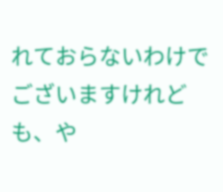れておらないわけでございますけれども、や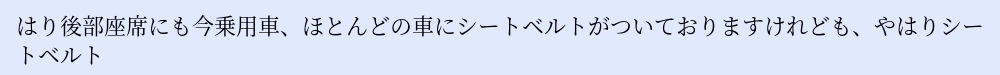はり後部座席にも今乗用車、ほとんどの車にシートベルトがついておりますけれども、やはりシートベルト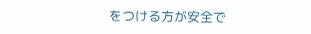をつける方が安全で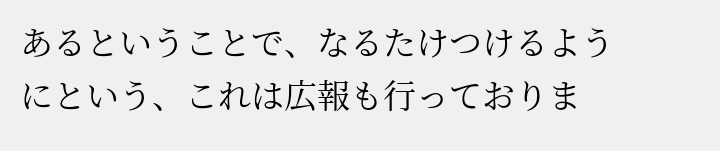あるということで、なるたけつけるようにという、これは広報も行っておりま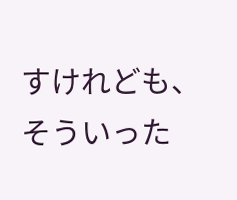すけれども、そういった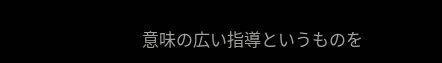意味の広い指導というものを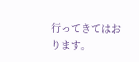行ってきてはおります。